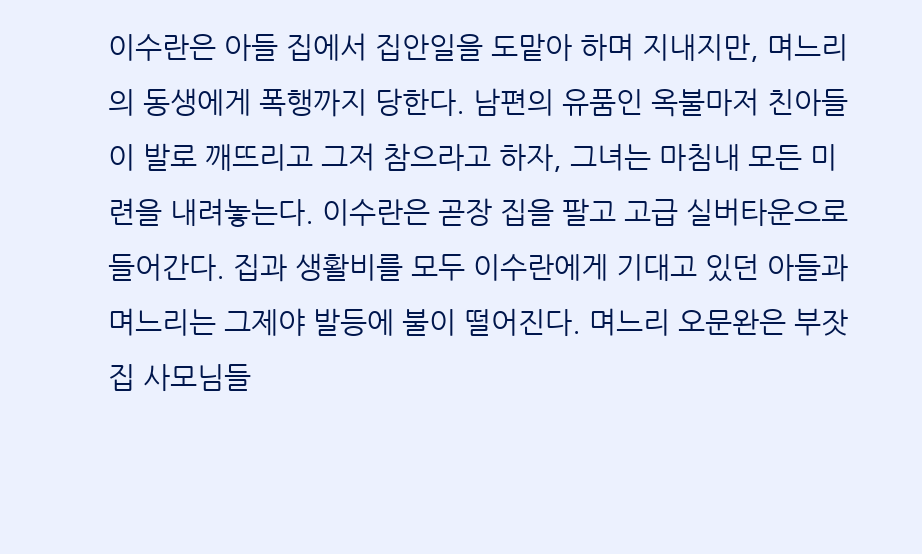이수란은 아들 집에서 집안일을 도맡아 하며 지내지만, 며느리의 동생에게 폭행까지 당한다. 남편의 유품인 옥불마저 친아들이 발로 깨뜨리고 그저 참으라고 하자, 그녀는 마침내 모든 미련을 내려놓는다. 이수란은 곧장 집을 팔고 고급 실버타운으로 들어간다. 집과 생활비를 모두 이수란에게 기대고 있던 아들과 며느리는 그제야 발등에 불이 떨어진다. 며느리 오문완은 부잣집 사모님들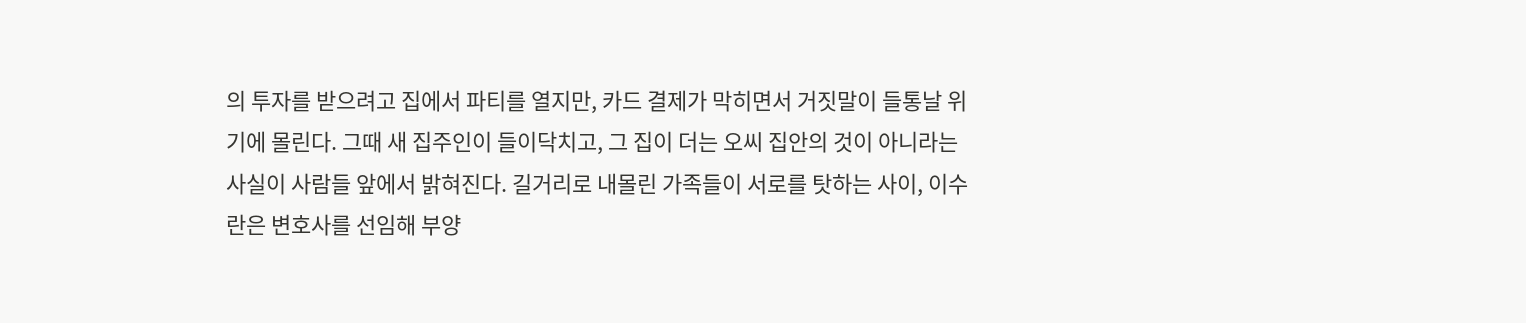의 투자를 받으려고 집에서 파티를 열지만, 카드 결제가 막히면서 거짓말이 들통날 위기에 몰린다. 그때 새 집주인이 들이닥치고, 그 집이 더는 오씨 집안의 것이 아니라는 사실이 사람들 앞에서 밝혀진다. 길거리로 내몰린 가족들이 서로를 탓하는 사이, 이수란은 변호사를 선임해 부양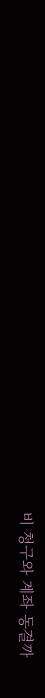비 청구와 계좌 동결까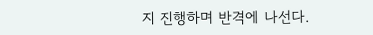지 진행하며 반격에 나선다.